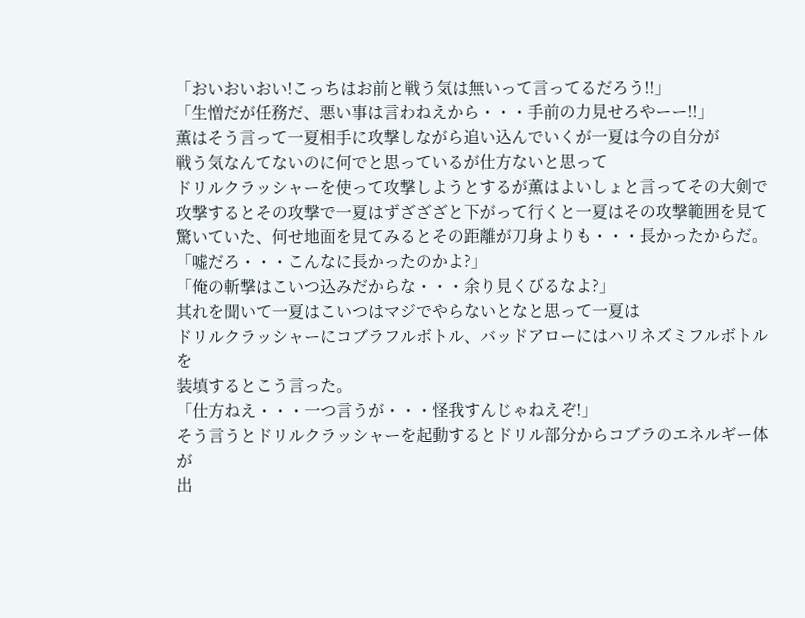「おいおいおい!こっちはお前と戦う気は無いって言ってるだろう!!」
「生憎だが任務だ、悪い事は言わねえから・・・手前の力見せろやーー!!」
薫はそう言って一夏相手に攻撃しながら追い込んでいくが一夏は今の自分が
戦う気なんてないのに何でと思っているが仕方ないと思って
ドリルクラッシャーを使って攻撃しようとするが薫はよいしょと言ってその大剣で
攻撃するとその攻撃で一夏はずざざざと下がって行くと一夏はその攻撃範囲を見て
驚いていた、何せ地面を見てみるとその距離が刀身よりも・・・長かったからだ。
「嘘だろ・・・こんなに長かったのかよ?」
「俺の斬撃はこいつ込みだからな・・・余り見くびるなよ?」
其れを聞いて一夏はこいつはマジでやらないとなと思って一夏は
ドリルクラッシャーにコブラフルボトル、バッドアローにはハリネズミフルボトルを
装填するとこう言った。
「仕方ねえ・・・一つ言うが・・・怪我すんじゃねえぞ!」
そう言うとドリルクラッシャーを起動するとドリル部分からコブラのエネルギー体が
出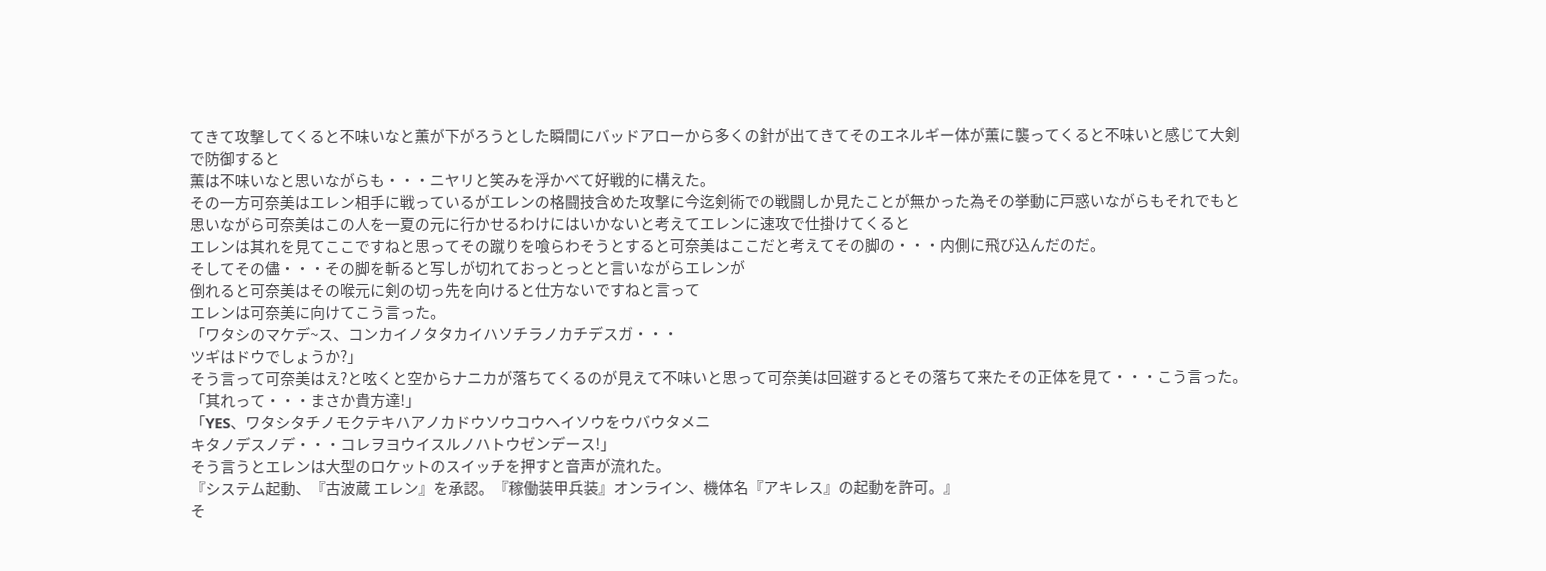てきて攻撃してくると不味いなと薫が下がろうとした瞬間にバッドアローから多くの針が出てきてそのエネルギー体が薫に襲ってくると不味いと感じて大剣で防御すると
薫は不味いなと思いながらも・・・ニヤリと笑みを浮かべて好戦的に構えた。
その一方可奈美はエレン相手に戦っているがエレンの格闘技含めた攻撃に今迄剣術での戦闘しか見たことが無かった為その挙動に戸惑いながらもそれでもと思いながら可奈美はこの人を一夏の元に行かせるわけにはいかないと考えてエレンに速攻で仕掛けてくると
エレンは其れを見てここですねと思ってその蹴りを喰らわそうとすると可奈美はここだと考えてその脚の・・・内側に飛び込んだのだ。
そしてその儘・・・その脚を斬ると写しが切れておっとっとと言いながらエレンが
倒れると可奈美はその喉元に剣の切っ先を向けると仕方ないですねと言って
エレンは可奈美に向けてこう言った。
「ワタシのマケデ~ス、コンカイノタタカイハソチラノカチデスガ・・・
ツギはドウでしょうか?」
そう言って可奈美はえ?と呟くと空からナニカが落ちてくるのが見えて不味いと思って可奈美は回避するとその落ちて来たその正体を見て・・・こう言った。
「其れって・・・まさか貴方達!」
「YES、ワタシタチノモクテキハアノカドウソウコウヘイソウをウバウタメニ
キタノデスノデ・・・コレヲヨウイスルノハトウゼンデース!」
そう言うとエレンは大型のロケットのスイッチを押すと音声が流れた。
『システム起動、『古波蔵 エレン』を承認。『稼働装甲兵装』オンライン、機体名『アキレス』の起動を許可。』
そ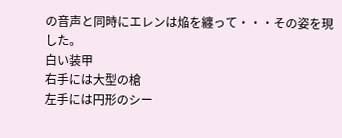の音声と同時にエレンは焔を纏って・・・その姿を現した。
白い装甲
右手には大型の槍
左手には円形のシー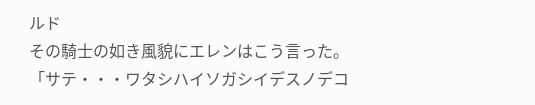ルド
その騎士の如き風貌にエレンはこう言った。
「サテ・・・ワタシハイソガシイデスノデコ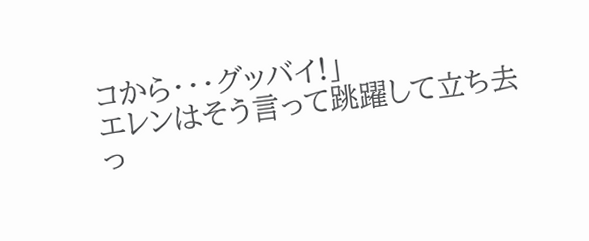コから・・・グッバイ!」
エレンはそう言って跳躍して立ち去っ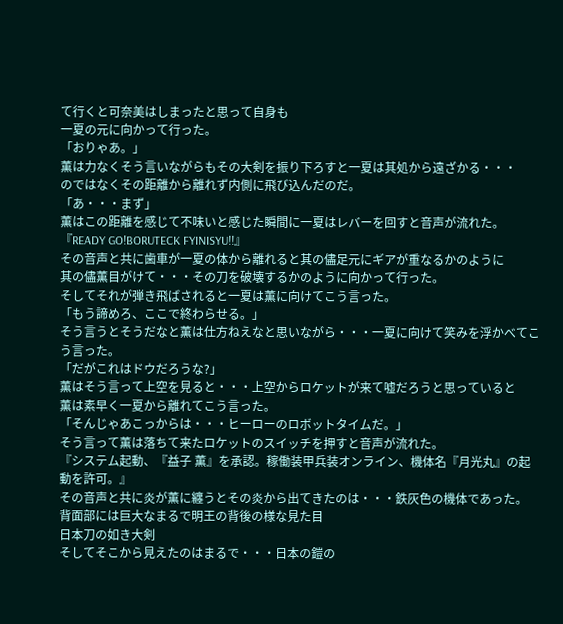て行くと可奈美はしまったと思って自身も
一夏の元に向かって行った。
「おりゃあ。」
薫は力なくそう言いながらもその大剣を振り下ろすと一夏は其処から遠ざかる・・・
のではなくその距離から離れず内側に飛び込んだのだ。
「あ・・・まず」
薫はこの距離を感じて不味いと感じた瞬間に一夏はレバーを回すと音声が流れた。
『READY GO!BORUTECK FYINISYU!!』
その音声と共に歯車が一夏の体から離れると其の儘足元にギアが重なるかのように
其の儘薫目がけて・・・その刀を破壊するかのように向かって行った。
そしてそれが弾き飛ばされると一夏は薫に向けてこう言った。
「もう諦めろ、ここで終わらせる。」
そう言うとそうだなと薫は仕方ねえなと思いながら・・・一夏に向けて笑みを浮かべてこう言った。
「だがこれはドウだろうな?」
薫はそう言って上空を見ると・・・上空からロケットが来て嘘だろうと思っていると
薫は素早く一夏から離れてこう言った。
「そんじゃあこっからは・・・ヒーローのロボットタイムだ。」
そう言って薫は落ちて来たロケットのスイッチを押すと音声が流れた。
『システム起動、『益子 薫』を承認。稼働装甲兵装オンライン、機体名『月光丸』の起動を許可。』
その音声と共に炎が薫に纏うとその炎から出てきたのは・・・鉄灰色の機体であった。
背面部には巨大なまるで明王の背後の様な見た目
日本刀の如き大剣
そしてそこから見えたのはまるで・・・日本の鎧の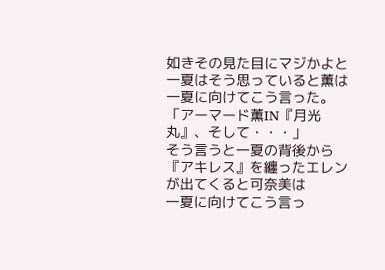如きその見た目にマジかよと一夏はそう思っていると薫は一夏に向けてこう言った。
「アーマード薫IN『月光丸』、そして・・・」
そう言うと一夏の背後から『アキレス』を纏ったエレンが出てくると可奈美は
一夏に向けてこう言っ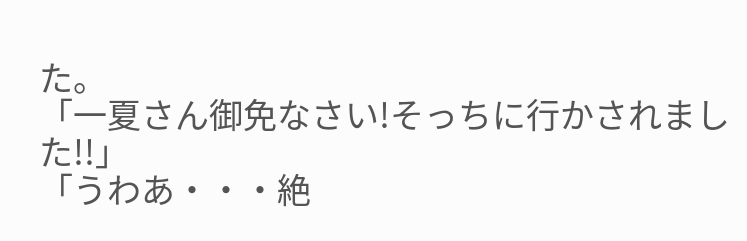た。
「一夏さん御免なさい!そっちに行かされました!!」
「うわあ・・・絶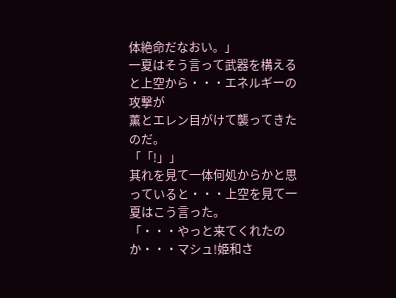体絶命だなおい。」
一夏はそう言って武器を構えると上空から・・・エネルギーの攻撃が
薫とエレン目がけて襲ってきたのだ。
「「!」」
其れを見て一体何処からかと思っていると・・・上空を見て一夏はこう言った。
「・・・やっと来てくれたのか・・・マシュ!姫和さ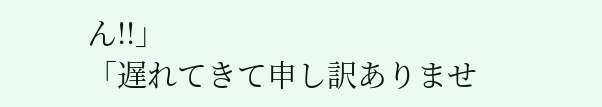ん!!」
「遅れてきて申し訳ありませ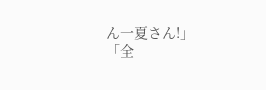ん一夏さん!」
「全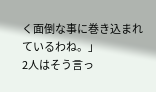く面倒な事に巻き込まれているわね。」
2人はそう言っ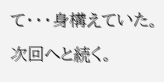て・・・身構えていた。
次回へと続く。